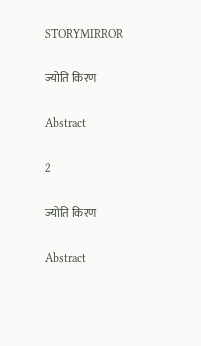STORYMIRROR

ज्योति किरण

Abstract

2

ज्योति किरण

Abstract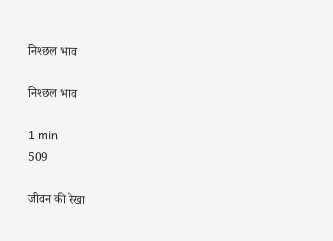निश्छल भाव

निश्छल भाव

1 min
509

जीवन की रेखा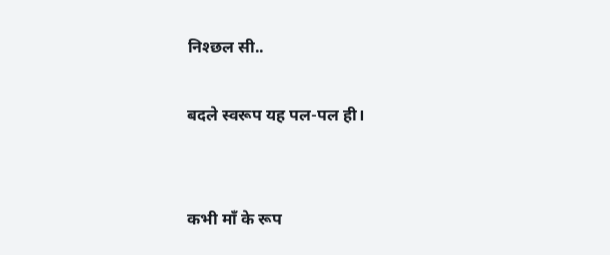निश्छल सी..

बदले स्वरूप यह पल-पल ही।


कभी माँ के रूप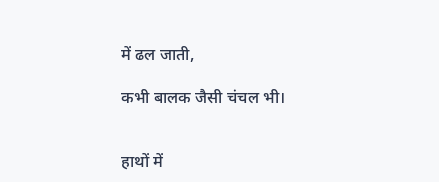में ढल जाती,

कभी बालक जैसी चंचल भी।


हाथों में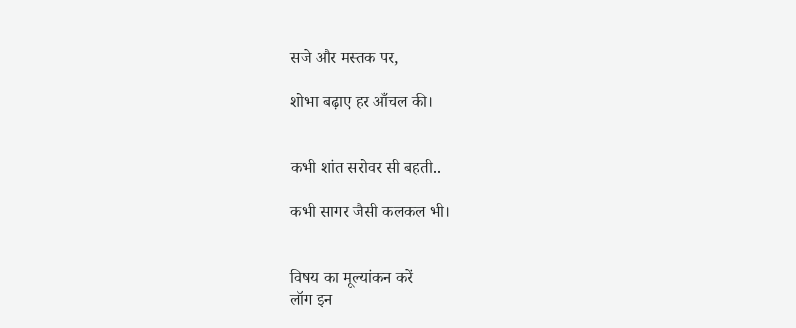सजे और मस्तक पर,

शोभा बढ़ाए हर आँचल की।


कभी शांत सरोवर सी बहती..

कभी सागर जैसी कलकल भी।


विषय का मूल्यांकन करें
लॉग इन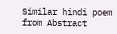Similar hindi poem from Abstract